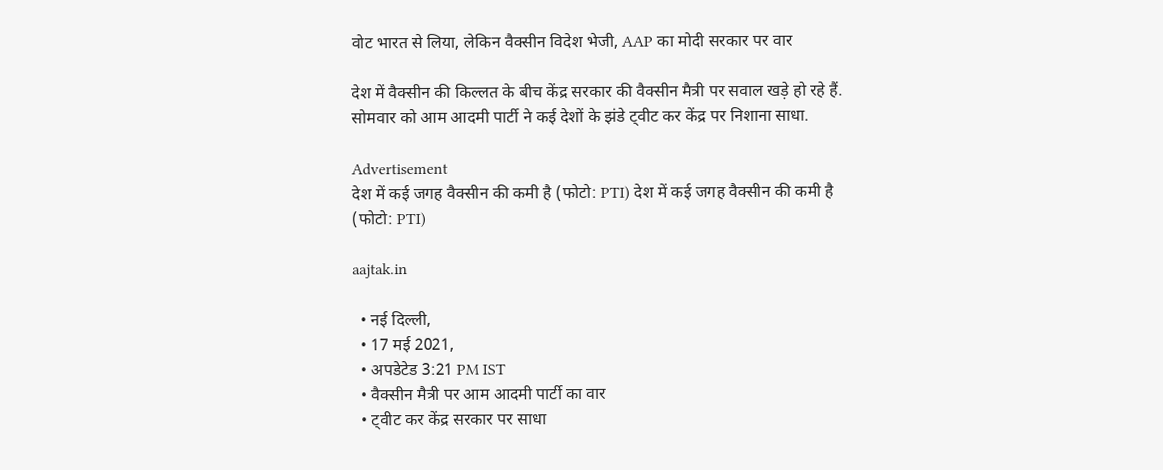वोट भारत से लिया, लेकिन वैक्सीन विदेश भेजी, AAP का मोदी सरकार पर वार

देश में वैक्सीन की किल्लत के बीच केंद्र सरकार की वैक्सीन मैत्री पर सवाल खड़े हो रहे हैं. सोमवार को आम आदमी पार्टी ने कई देशों के झंडे ट्वीट कर केंद्र पर निशाना साधा.

Advertisement
देश में कई जगह वैक्सीन की कमी है (फोटो: PTI) देश में कई जगह वैक्सीन की कमी है (फोटो: PTI)

aajtak.in

  • नई दिल्ली,
  • 17 मई 2021,
  • अपडेटेड 3:21 PM IST
  • वैक्सीन मैत्री पर आम आदमी पार्टी का वार
  • ट्वीट कर केंद्र सरकार पर साधा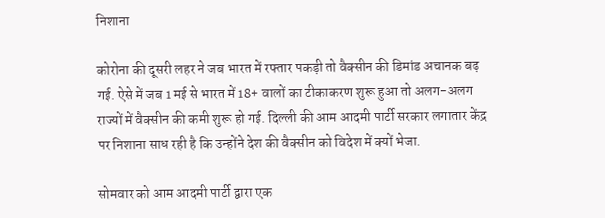निशाना

कोरोना की दूसरी लहर ने जब भारत में रफ्तार पकड़ी तो वैक्सीन की डिमांड अचानक बढ़ गई. ऐसे में जब 1 मई से भारत में 18+ वालों का टीकाकरण शुरू हुआ तो अलग-अलग राज्यों में वैक्सीन की कमी शुरू हो गई. दिल्ली की आम आदमी पार्टी सरकार लगातार केंद्र पर निशाना साध रही है कि उन्होंने देश की वैक्सीन को विदेश में क्यों भेजा.

सोमवार को आम आदमी पार्टी द्वारा एक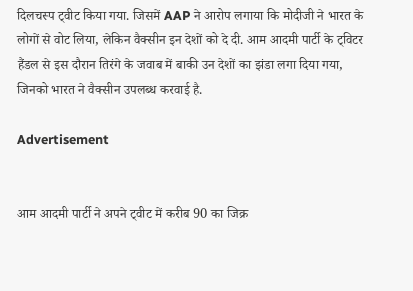दिलचस्प ट्वीट किया गया. जिसमें AAP ने आरोप लगाया कि मोदीजी ने भारत के लोगों से वोट लिया, लेकिन वैक्सीन इन देशों को दे दी. आम आदमी पार्टी के ट्विटर हैंडल से इस दौरान तिरंगे के जवाब में बाकी उन देशों का झंडा लगा दिया गया, जिनको भारत ने वैक्सीन उपलब्ध करवाई है.

Advertisement


आम आदमी पार्टी ने अपने ट्वीट में करीब 90 का जिक्र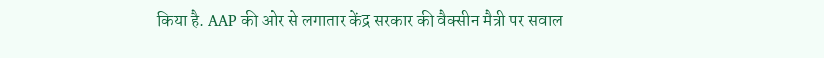किया है. AAP की ओर से लगातार केंद्र सरकार की वैक्सीन मैत्री पर सवाल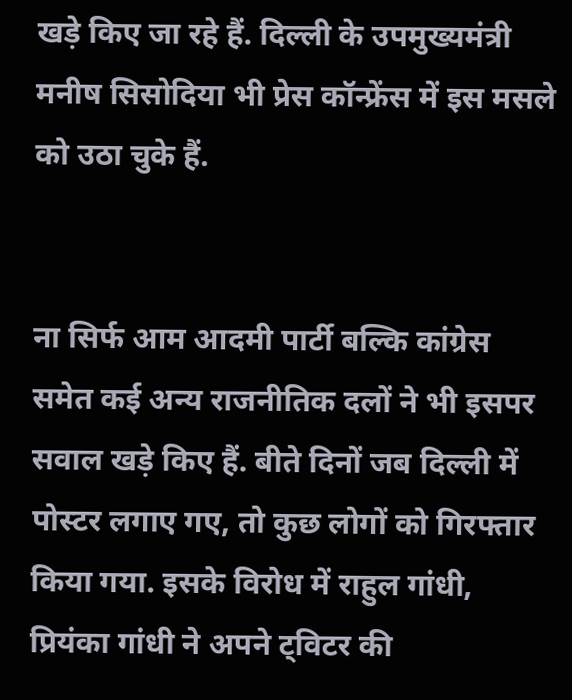खड़े किए जा रहे हैं. दिल्ली के उपमुख्यमंत्री मनीष सिसोदिया भी प्रेस कॉन्फ्रेंस में इस मसले को उठा चुके हैं.


ना सिर्फ आम आदमी पार्टी बल्कि कांग्रेस समेत कई अन्य राजनीतिक दलों ने भी इसपर सवाल खड़े किए हैं. बीते दिनों जब दिल्ली में पोस्टर लगाए गए, तो कुछ लोगों को गिरफ्तार किया गया. इसके विरोध में राहुल गांधी, प्रियंका गांधी ने अपने ट्विटर की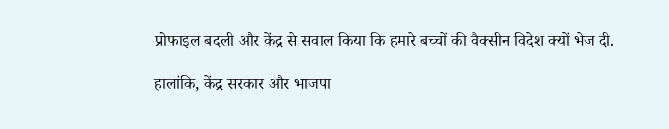प्रोफाइल बदली और केंद्र से सवाल किया कि हमारे बच्चों की वैक्सीन विदेश क्यों भेज दी.

हालांकि, केंद्र सरकार और भाजपा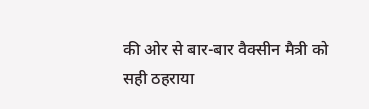की ओर से बार-बार वैक्सीन मैत्री को सही ठहराया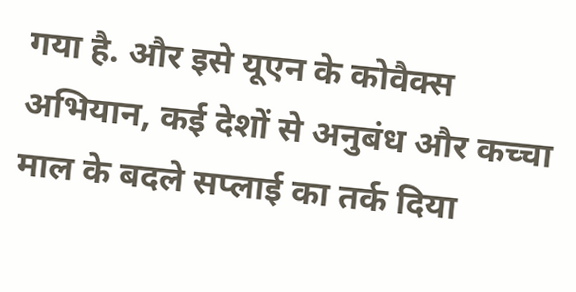गया है. और इसे यूएन के कोवैक्स अभियान, कई देशों से अनुबंध और कच्चा माल के बदले सप्लाई का तर्क दिया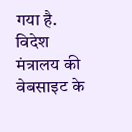गया है. विदेश मंत्रालय की वेबसाइट के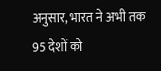अनुसार, भारत ने अभी तक 95 देशों को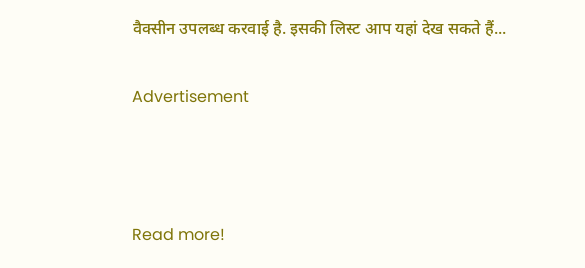वैक्सीन उपलब्ध करवाई है. इसकी लिस्ट आप यहां देख सकते हैं...

Advertisement



Read more!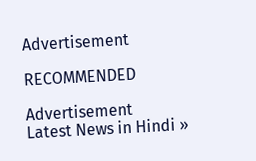Advertisement

RECOMMENDED

Advertisement
Latest News in Hindi »